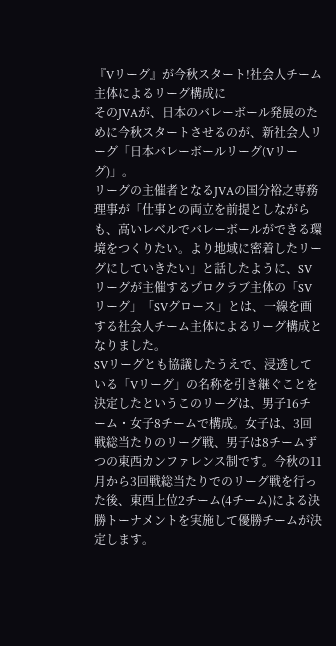『Vリーグ』が今秋スタート!社会人チーム主体によるリーグ構成に
そのJVAが、日本のバレーボール発展のために今秋スタートさせるのが、新社会人リーグ「日本バレーボールリーグ(Vリーグ)」。
リーグの主催者となるJVAの国分裕之専務理事が「仕事との両立を前提としながらも、高いレベルでバレーボールができる環境をつくりたい。より地域に密着したリーグにしていきたい」と話したように、SVリーグが主催するプロクラブ主体の「SVリーグ」「SVグロース」とは、一線を画する社会人チーム主体によるリーグ構成となりました。
SVリーグとも協議したうえで、浸透している「Vリーグ」の名称を引き継ぐことを決定したというこのリーグは、男子16チーム・女子8チームで構成。女子は、3回戦総当たりのリーグ戦、男子は8チームずつの東西カンファレンス制です。今秋の11月から3回戦総当たりでのリーグ戦を行った後、東西上位2チーム(4チーム)による決勝トーナメントを実施して優勝チームが決定します。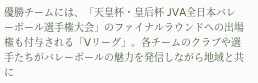優勝チームには、「天皇杯・皇后杯 JVA全日本バレーボール選手権大会」のファイナルラウンドへの出場権も付与される「Vリーグ」。各チームのクラブや選手たちがバレーボールの魅力を発信しながら地域と共に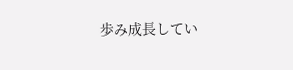歩み成長してい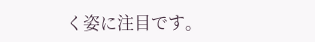く姿に注目です。